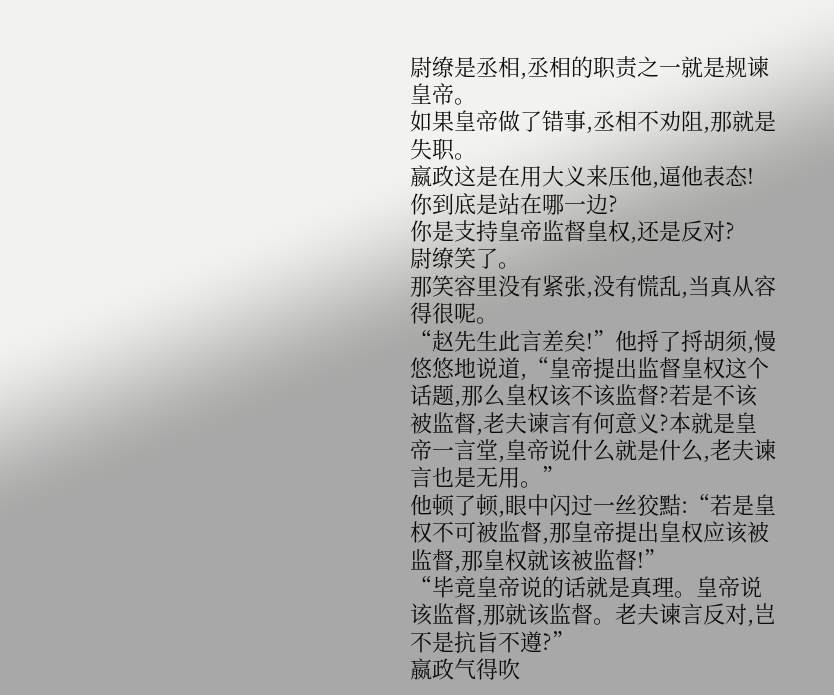尉缭是丞相,丞相的职责之一就是规谏皇帝。
如果皇帝做了错事,丞相不劝阻,那就是失职。
嬴政这是在用大义来压他,逼他表态!
你到底是站在哪一边?
你是支持皇帝监督皇权,还是反对?
尉缭笑了。
那笑容里没有紧张,没有慌乱,当真从容得很呢。
“赵先生此言差矣!”他捋了捋胡须,慢悠悠地说道,“皇帝提出监督皇权这个话题,那么皇权该不该监督?若是不该被监督,老夫谏言有何意义?本就是皇帝一言堂,皇帝说什么就是什么,老夫谏言也是无用。”
他顿了顿,眼中闪过一丝狡黠:“若是皇权不可被监督,那皇帝提出皇权应该被监督,那皇权就该被监督!”
“毕竟皇帝说的话就是真理。皇帝说该监督,那就该监督。老夫谏言反对,岂不是抗旨不遵?”
嬴政气得吹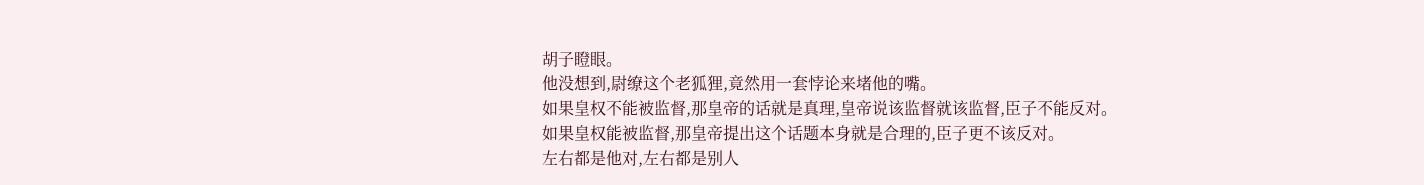胡子瞪眼。
他没想到,尉缭这个老狐狸,竟然用一套悖论来堵他的嘴。
如果皇权不能被监督,那皇帝的话就是真理,皇帝说该监督就该监督,臣子不能反对。
如果皇权能被监督,那皇帝提出这个话题本身就是合理的,臣子更不该反对。
左右都是他对,左右都是别人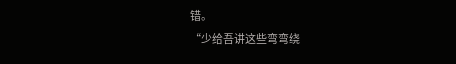错。
“少给吾讲这些弯弯绕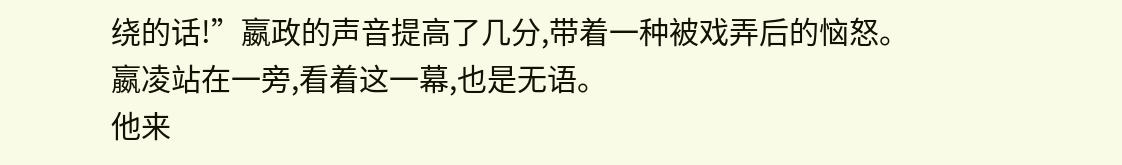绕的话!”嬴政的声音提高了几分,带着一种被戏弄后的恼怒。
嬴凌站在一旁,看着这一幕,也是无语。
他来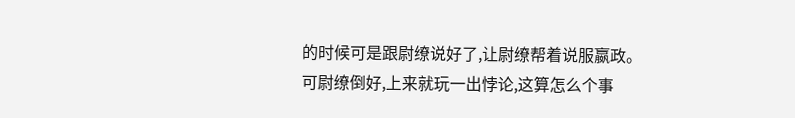的时候可是跟尉缭说好了,让尉缭帮着说服嬴政。
可尉缭倒好,上来就玩一出悖论,这算怎么个事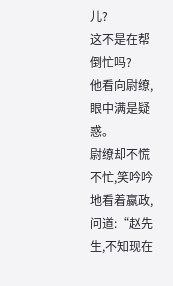儿?
这不是在帮倒忙吗?
他看向尉缭,眼中满是疑惑。
尉缭却不慌不忙,笑吟吟地看着嬴政,问道:“赵先生,不知现在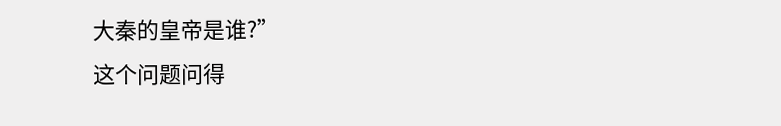大秦的皇帝是谁?”
这个问题问得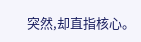突然,却直指核心。